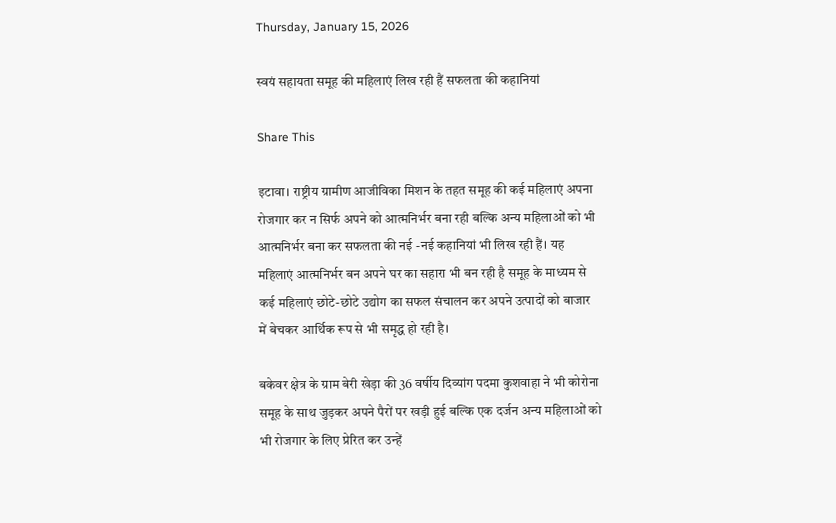Thursday, January 15, 2026

स्वयं सहायता समूह की महिलाएं लिख रही हैं सफलता की कहानियां

Share This

इटावा। राष्ट्रीय ग्रामीण आजीविका मिशन के तहत समूह की कई महिलाएं अपना रोजगार कर न सिर्फ अपने को आत्मनिर्भर बना रही बल्कि अन्य महिलाओं को भी आत्मनिर्भर बना कर सफलता की नई -नई कहानियां भी लिख रही हैं। यह महिलाएं आत्मनिर्भर बन अपने घर का सहारा भी बन रही है समूह के माध्यम से कई महिलाएं छोटे-छोटे उद्योग का सफल संचालन कर अपने उत्पादों को बाजार में बेचकर आर्थिक रूप से भी समृद्ध हो रही है।

बकेवर क्षेत्र के ग्राम बेरी खेड़ा की 36 वर्षीय दिव्यांग पदमा कुशवाहा ने भी कोरोना समूह के साथ जुड़कर अपने पैरों पर खड़ी हुई बल्कि एक दर्जन अन्य महिलाओं को भी रोजगार के लिए प्रेरित कर उन्हें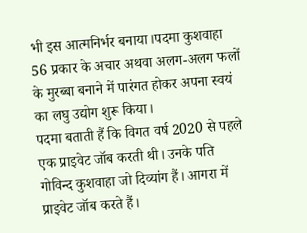भी इस आत्मनिर्भर बनाया।पदमा कुशवाहा 56 प्रकार के अचार अथवा अलग-अलग फलों के मुरब्बा बनाने में पारंगत होकर अपना स्वयं का लघु उद्योग शुरू किया।
पदमा बताती हैं कि विगत वर्ष 2020 से पहले एक प्राइवेट जॉब करती थी। उनके पति गोविन्द कुशवाहा जो दिव्यांग हैं। आगरा में प्राइवेट जॉब करते हैं।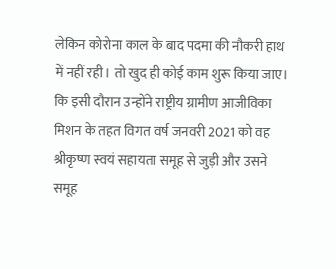लेकिन कोरोना काल के बाद पदमा की नौकरी हाथ में नहीं रही। तो खुद ही कोई काम शुरू किया जाए। कि इसी दौरान उन्होंने राष्ट्रीय ग्रामीण आजीविका मिशन के तहत विगत वर्ष जनवरी 2021 को वह श्रीकृष्ण स्वयं सहायता समूह से जुड़ी और उसने समूह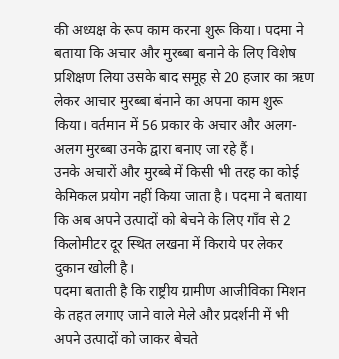की अध्यक्ष के रूप काम करना शुरू किया। पदमा ने बताया कि अचार और मुरब्बा बनाने के लिए विशेष प्रशिक्षण लिया उसके बाद समूह से 20 हजार का ऋण लेकर आचार मुरब्बा बंनाने का अपना काम शुरू किया। वर्तमान में 56 प्रकार के अचार और अलग-अलग मुरब्बा उनके द्वारा बनाए जा रहे हैं।
उनके अचारों और मुरब्बे में किसी भी तरह का कोई केमिकल प्रयोग नहीं किया जाता है। पदमा ने बताया कि अब अपने उत्पादों को बेचने के लिए गाँव से 2 किलोमीटर दूर स्थित लखना में किराये पर लेकर दुकान खोली है।
पदमा बताती है कि राष्ट्रीय ग्रामीण आजीविका मिशन के तहत लगाए जाने वाले मेले और प्रदर्शनी में भी अपने उत्पादों को जाकर बेचते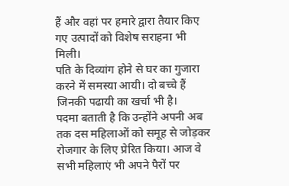हैं और वहां पर हमारे द्वारा तैयार किए गए उत्पादों को विशेष सराहना भी मिली।
पति के दिव्यांग होने से घर का गुजारा करने में समस्या आयी। दो बच्चे हैं जिनकी पढायी का खर्चा भी है।
पदमा बताती है कि उन्होंने अपनी अब तक दस महिलाओं को समूह से जोड़कर रोजगार के लिए प्रेरित किया। आज वे सभी महिलाएं भी अपने पैरों पर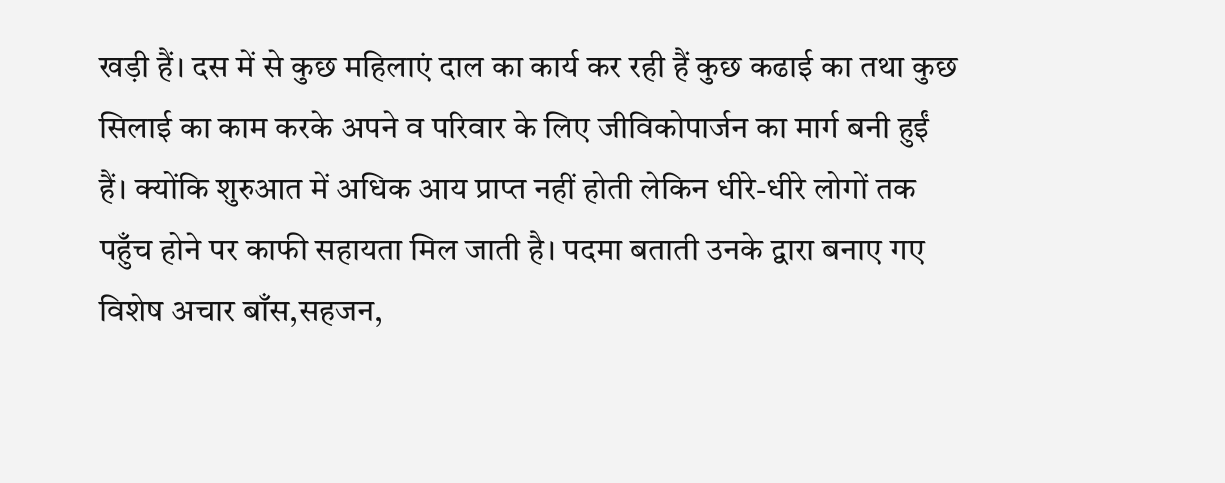खड़ी हैं। दस में से कुछ महिलाएं दाल का कार्य कर रही हैं कुछ कढाई का तथा कुछ सिलाई का काम करके अपने व परिवार के लिए जीविकोपार्जन का मार्ग बनी हुईं हैं। क्योंकि शुरुआत में अधिक आय प्राप्त नहीं होती लेकिन धीरे-धीरे लोगों तक पहुँच होने पर काफी सहायता मिल जाती है। पदमा बताती उनके द्वारा बनाए गए विशेष अचार बाँस,सहजन,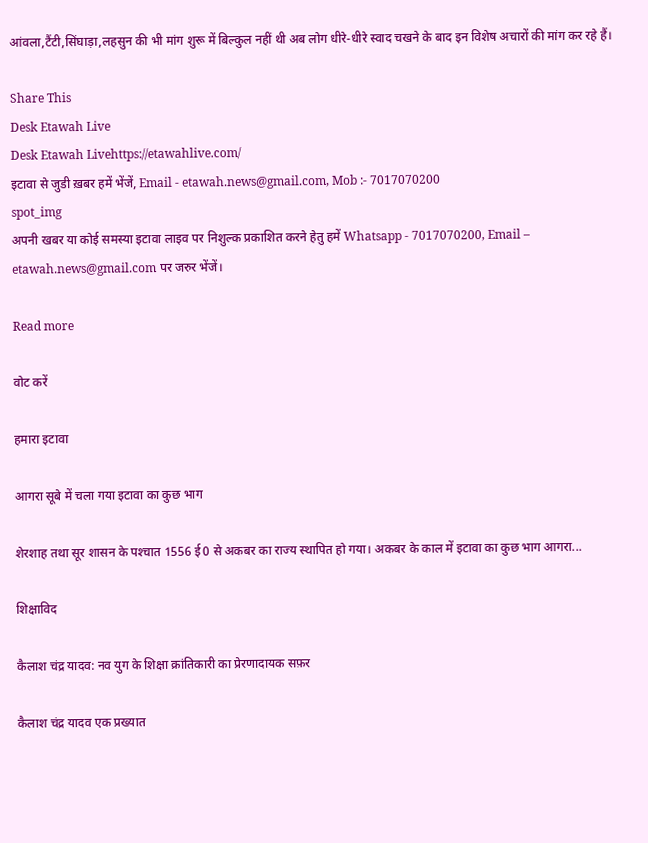आंवला,टैंटी,सिंघाड़ा,लहसुन की भी मांग शुरू में बिल्कुल नहीं थी अब लोग धीरे-धीरे स्वाद चखने के बाद इन विशेष अचारों की मांग कर रहे हैं।

Share This
Desk Etawah Live
Desk Etawah Livehttps://etawahlive.com/
इटावा से जुडी ख़बर हमें भेंजें, Email - etawah.news@gmail.com, Mob :- 7017070200
spot_img
अपनी खबर या कोई समस्या इटावा लाइव पर निशुल्क प्रकाशित करने हेतु हमें Whatsapp - 7017070200, Email – etawah.news@gmail.com पर जरुर भेंजें।

Read more

वोट करें

हमारा इटावा

आगरा सूबे में चला गया इटावा का कुछ भाग

शेरशाह तथा सूर शासन के पश्‍चात 1556 ई0 से अकबर का राज्‍य स्‍थापि‍त हो गया। अकबर के काल में इटावा का कुछ भाग आगरा...

शिक्षाविद

कैलाश चंद्र यादव: नव युग के शिक्षा क्रांतिकारी का प्रेरणादायक सफ़र

कैलाश चंद्र यादव एक प्रख्यात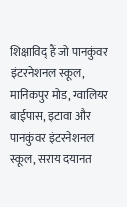शिक्षाविद् हैं जो पानकुंवर इंटरनेशनल स्कूल, मानिकपुर मोड, ग्वालियर बाईपास, इटावा और पानकुंवर इंटरनेशनल स्कूल, सराय दयानत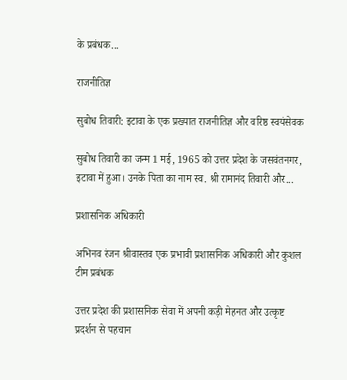के प्रबंधक...

राजनीतिज्ञ

सुबोध तिवारी: इटावा के एक प्रख्यात राजनीतिज्ञ और वरिष्ठ स्वयंसेवक

सुबोध तिवारी का जन्म 1 मई, 1965 को उत्तर प्रदेश के जसवंतनगर, इटावा में हुआ। उनके पिता का नाम स्व. श्री रामानंद तिवारी और...

प्रशासनिक अधिकारी

अभिनव रंजन श्रीवास्तव एक प्रभावी प्रशासनिक अधिकारी और कुशल टीम प्रबंधक

उत्तर प्रदेश की प्रशासनिक सेवा में अपनी कड़ी मेहनत और उत्कृष्ट प्रदर्शन से पहचान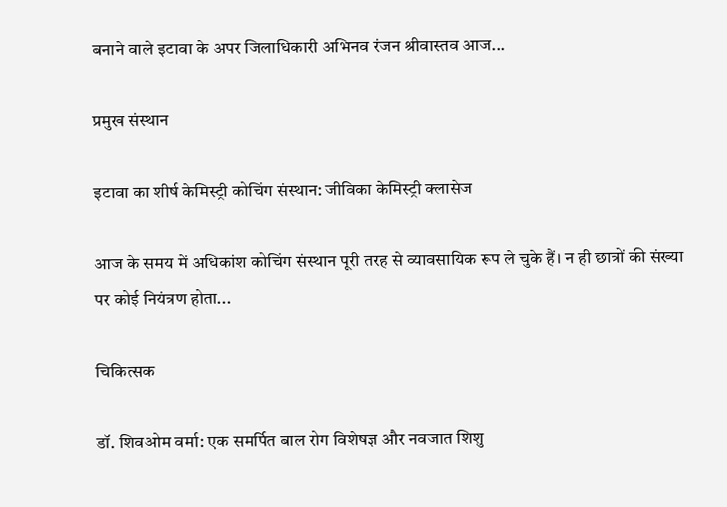बनाने वाले इटावा के अपर जिलाधिकारी अभिनव रंजन श्रीवास्तव आज...

प्रमुख संस्थान

इटावा का शीर्ष केमिस्ट्री कोचिंग संस्थान: जीविका केमिस्ट्री क्लासेज

आज के समय में अधिकांश कोचिंग संस्थान पूरी तरह से व्यावसायिक रूप ले चुके हैं। न ही छात्रों की संख्या पर कोई नियंत्रण होता...

चिकित्सक

डॉ. शिवओम वर्मा: एक समर्पित बाल रोग विशेषज्ञ और नवजात शिशु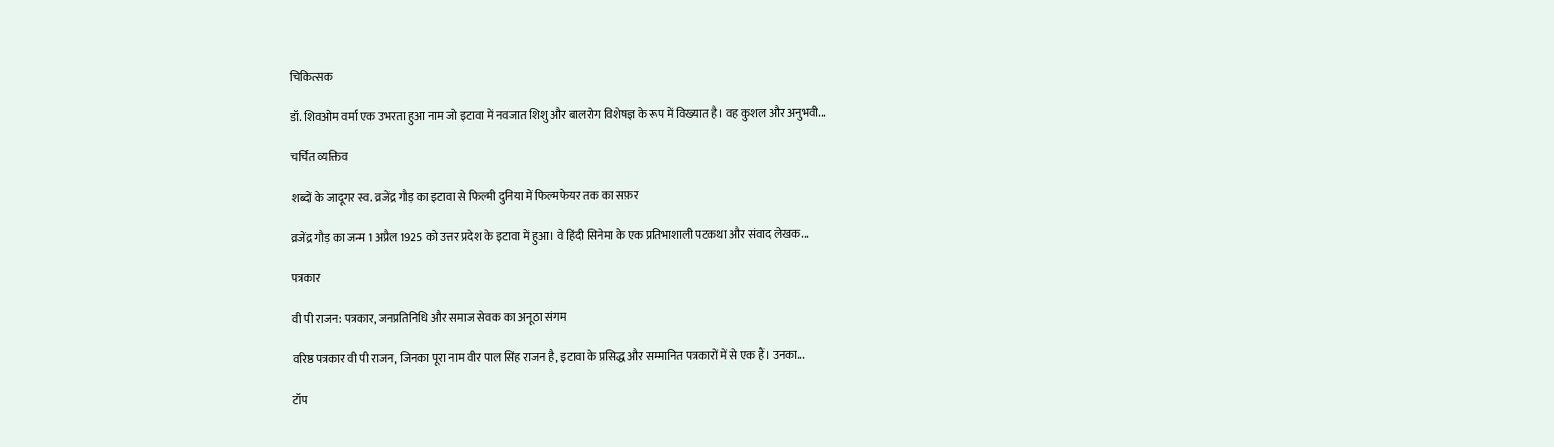चिकित्सक

डॉ. शिवओम वर्मा एक उभरता हुआ नाम जो इटावा में नवजात शिशु और बालरोग विशेषज्ञ के रूप में विख्यात है। वह कुशल और अनुभवी...

चर्चित व्यक्तिव

शब्दों के जादूगर स्व. व्रजेंद्र गौड़ का इटावा से फिल्मी दुनिया में फिल्मफेयर तक का सफ़र

व्रजेंद्र गौड़ का जन्म 1 अप्रैल 1925 को उत्तर प्रदेश के इटावा में हुआ। वे हिंदी सिनेमा के एक प्रतिभाशाली पटकथा और संवाद लेखक...

पत्रकार

वी पी राजन: पत्रकार, जनप्रतिनिधि और समाज सेवक का अनूठा संगम

वरिष्ठ पत्रकार वी पी राजन, जिनका पूरा नाम वीर पाल सिंह राजन है, इटावा के प्रसिद्ध और सम्मानित पत्रकारों में से एक हैं। उनका...

टॉप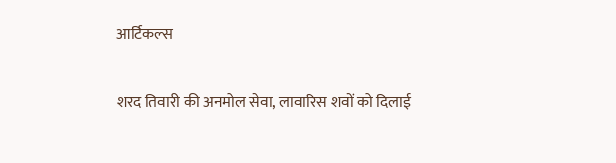आर्टिकल्स

शरद तिवारी की अनमोल सेवा, लावारिस शवों को दिलाई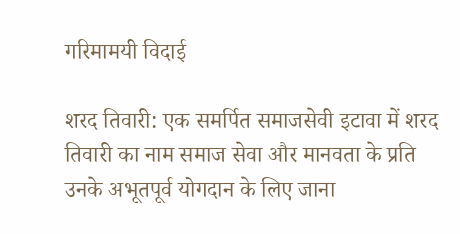गरिमामयी विदाई

शरद तिवारी: एक समर्पित समाजसेवी इटावा में शरद तिवारी का नाम समाज सेवा और मानवता के प्रति उनके अभूतपूर्व योगदान के लिए जाना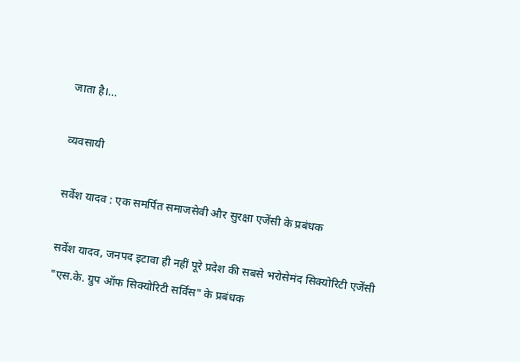जाता है।...

व्यवसायी

सर्वेश यादव : एक समर्पित समाजसेवी और सुरक्षा एजेंसी के प्रबंधक

सर्वेश यादव, जनपद इटावा ही नहीं पूरे प्रदेश की सबसे भरोसेमंद सिक्योरिटी एजेंसी "एस.के. ग्रुप ऑफ सिक्योरिटी सर्विस" के प्रबंधक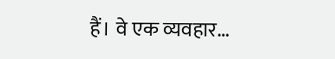हैं। वे एक व्यवहार...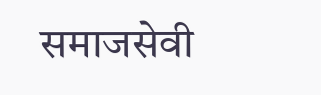समाजसेवी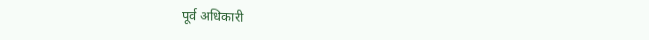पूर्व अधिकारी